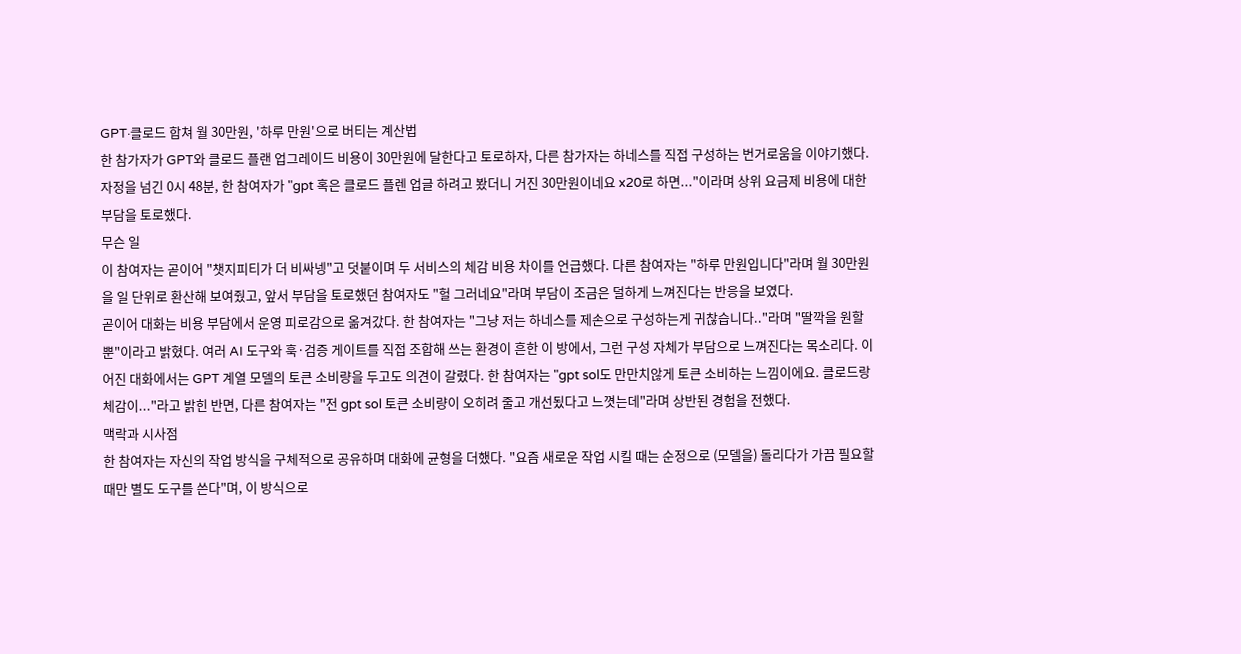GPT·클로드 합쳐 월 30만원, '하루 만원'으로 버티는 계산법
한 참가자가 GPT와 클로드 플랜 업그레이드 비용이 30만원에 달한다고 토로하자, 다른 참가자는 하네스를 직접 구성하는 번거로움을 이야기했다.
자정을 넘긴 0시 48분, 한 참여자가 "gpt 혹은 클로드 플렌 업글 하려고 봤더니 거진 30만원이네요 x20로 하면..."이라며 상위 요금제 비용에 대한 부담을 토로했다.
무슨 일
이 참여자는 곧이어 "챗지피티가 더 비싸넹"고 덧붙이며 두 서비스의 체감 비용 차이를 언급했다. 다른 참여자는 "하루 만원입니다"라며 월 30만원을 일 단위로 환산해 보여줬고, 앞서 부담을 토로했던 참여자도 "헐 그러네요"라며 부담이 조금은 덜하게 느껴진다는 반응을 보였다.
곧이어 대화는 비용 부담에서 운영 피로감으로 옮겨갔다. 한 참여자는 "그냥 저는 하네스를 제손으로 구성하는게 귀찮습니다.."라며 "딸깍을 원할뿐"이라고 밝혔다. 여러 AI 도구와 훅·검증 게이트를 직접 조합해 쓰는 환경이 흔한 이 방에서, 그런 구성 자체가 부담으로 느껴진다는 목소리다. 이어진 대화에서는 GPT 계열 모델의 토큰 소비량을 두고도 의견이 갈렸다. 한 참여자는 "gpt sol도 만만치않게 토큰 소비하는 느낌이에요. 클로드랑 체감이..."라고 밝힌 반면, 다른 참여자는 "전 gpt sol 토큰 소비량이 오히려 줄고 개선됬다고 느꼇는데"라며 상반된 경험을 전했다.
맥락과 시사점
한 참여자는 자신의 작업 방식을 구체적으로 공유하며 대화에 균형을 더했다. "요즘 새로운 작업 시킬 때는 순정으로 (모델을) 돌리다가 가끔 필요할 때만 별도 도구를 쓴다"며, 이 방식으로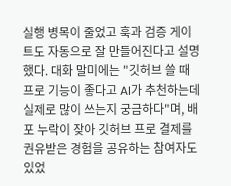실행 병목이 줄었고 훅과 검증 게이트도 자동으로 잘 만들어진다고 설명했다. 대화 말미에는 "깃허브 쓸 때 프로 기능이 좋다고 AI가 추천하는데 실제로 많이 쓰는지 궁금하다"며, 배포 누락이 잦아 깃허브 프로 결제를 권유받은 경험을 공유하는 참여자도 있었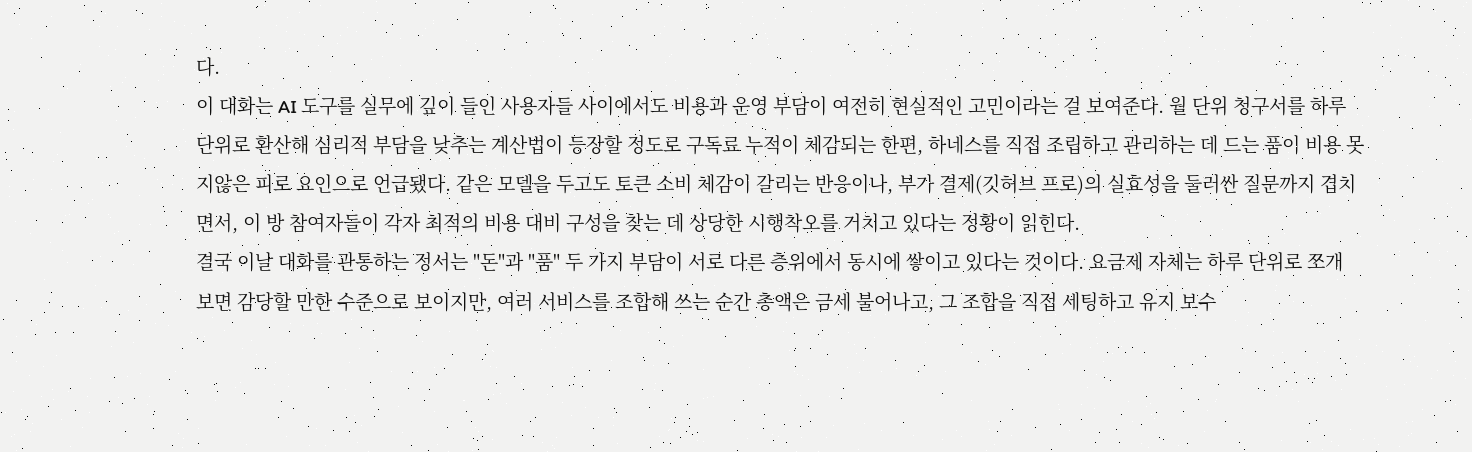다.
이 대화는 AI 도구를 실무에 깊이 들인 사용자들 사이에서도 비용과 운영 부담이 여전히 현실적인 고민이라는 걸 보여준다. 월 단위 청구서를 하루 단위로 환산해 심리적 부담을 낮추는 계산법이 등장할 정도로 구독료 누적이 체감되는 한편, 하네스를 직접 조립하고 관리하는 데 드는 품이 비용 못지않은 피로 요인으로 언급됐다. 같은 모델을 두고도 토큰 소비 체감이 갈리는 반응이나, 부가 결제(깃허브 프로)의 실효성을 둘러싼 질문까지 겹치면서, 이 방 참여자들이 각자 최적의 비용 대비 구성을 찾는 데 상당한 시행착오를 거치고 있다는 정황이 읽힌다.
결국 이날 대화를 관통하는 정서는 "돈"과 "품" 두 가지 부담이 서로 다른 층위에서 동시에 쌓이고 있다는 것이다. 요금제 자체는 하루 단위로 쪼개 보면 감당할 만한 수준으로 보이지만, 여러 서비스를 조합해 쓰는 순간 총액은 금세 불어나고, 그 조합을 직접 세팅하고 유지 보수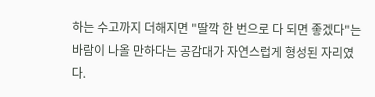하는 수고까지 더해지면 "딸깍 한 번으로 다 되면 좋겠다"는 바람이 나올 만하다는 공감대가 자연스럽게 형성된 자리였다.